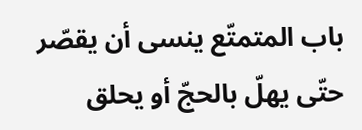باب المتمتّع ينسى أن يقصّر حتّى يهلّ بالحجّ أو يحلق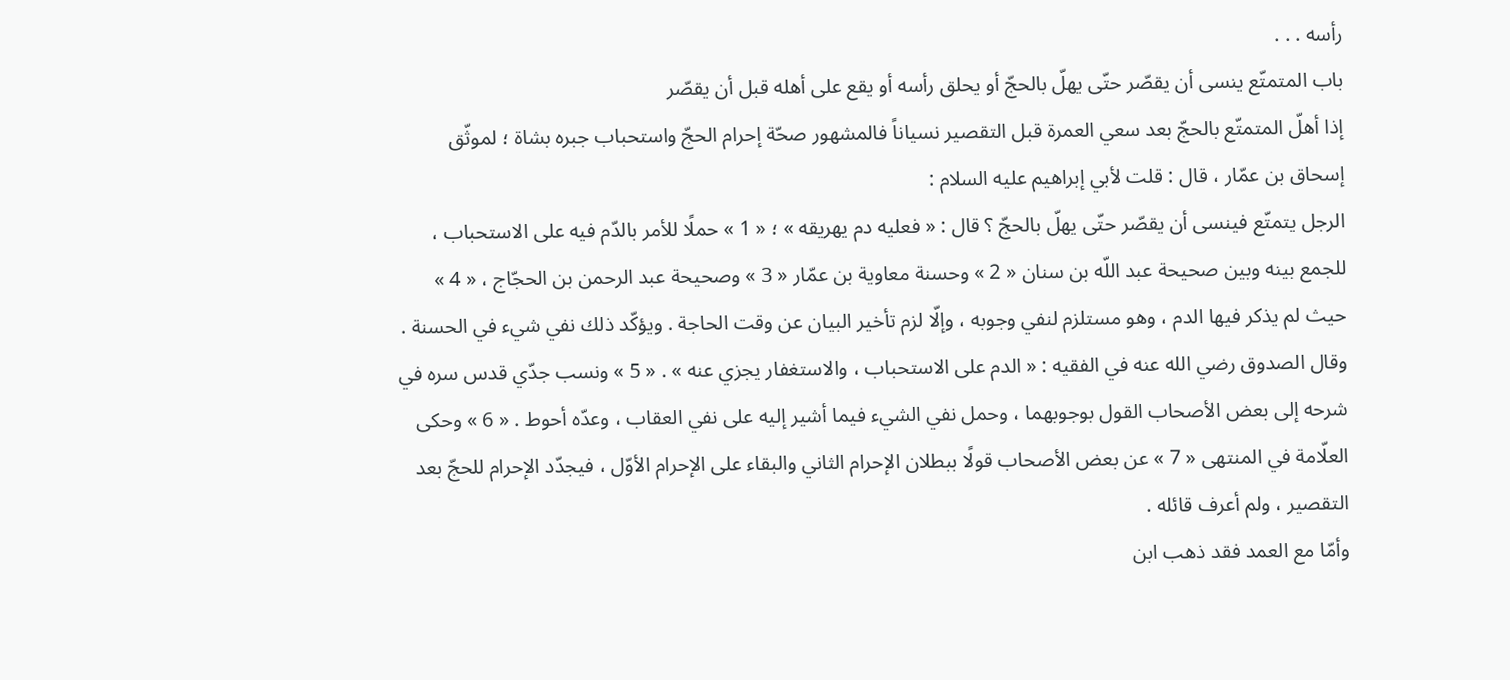رأسه . . .
باب المتمتّع ينسى أن يقصّر حتّى يهلّ بالحجّ أو يحلق رأسه أو يقع على أهله قبل أن يقصّر
إذا أهلّ المتمتّع بالحجّ بعد سعي العمرة قبل التقصير نسياناً فالمشهور صحّة إحرام الحجّ واستحباب جبره بشاة ؛ لموثّق إسحاق بن عمّار ، قال : قلت لأبي إبراهيم عليه السلام :
الرجل يتمتّع فينسى أن يقصّر حتّى يهلّ بالحجّ ؟ قال : « فعليه دم يهريقه » ؛ « 1 » حملًا للأمر بالدّم فيه على الاستحباب ، للجمع بينه وبين صحيحة عبد اللّه بن سنان « 2 » وحسنة معاوية بن عمّار « 3 » وصحيحة عبد الرحمن بن الحجّاج ، « 4 » حيث لم يذكر فيها الدم ، وهو مستلزم لنفي وجوبه ، وإلّا لزم تأخير البيان عن وقت الحاجة . ويؤكّد ذلك نفي شيء في الحسنة .
وقال الصدوق رضي الله عنه في الفقيه : « الدم على الاستحباب ، والاستغفار يجزي عنه » . « 5 » ونسب جدّي قدس سره في شرحه إلى بعض الأصحاب القول بوجوبهما ، وحمل نفي الشيء فيما أشير إليه على نفي العقاب ، وعدّه أحوط . « 6 » وحكى العلّامة في المنتهى « 7 » عن بعض الأصحاب قولًا ببطلان الإحرام الثاني والبقاء على الإحرام الأوّل ، فيجدّد الإحرام للحجّ بعد التقصير ، ولم أعرف قائله .
وأمّا مع العمد فقد ذهب ابن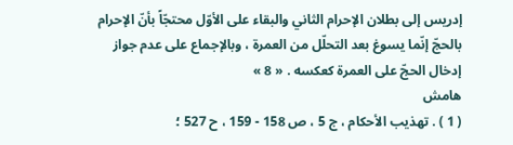إدريس إلى بطلان الإحرام الثاني والبقاء على الأوّل محتجّاً بأنّ الإحرام بالحجّ إنّما يسوغ بعد التحلّل من العمرة ، وبالإجماع على عدم جواز إدخال الحجّ على العمرة كعكسه . « 8 »
هامش
( 1 ) . تهذيب الأحكام ، ج 5 ، ص 158 - 159 ، ح 527 ؛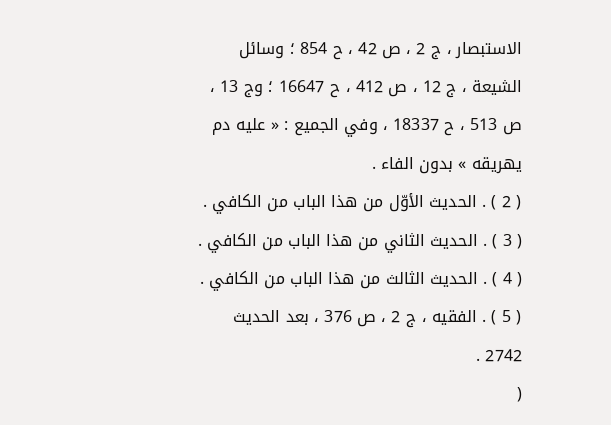الاستبصار ، ج 2 ، ص 42 ، ح 854 ؛ وسائل الشيعة ، ج 12 ، ص 412 ، ح 16647 ؛ وج 13 ، ص 513 ، ح 18337 ، وفي الجميع : « عليه دم يهريقه » بدون الفاء .
( 2 ) . الحديث الأوّل من هذا الباب من الكافي .
( 3 ) . الحديث الثاني من هذا الباب من الكافي .
( 4 ) . الحديث الثالث من هذا الباب من الكافي .
( 5 ) . الفقيه ، ج 2 ، ص 376 ، بعد الحديث 2742 .
(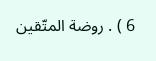6 ) . روضة المتّقين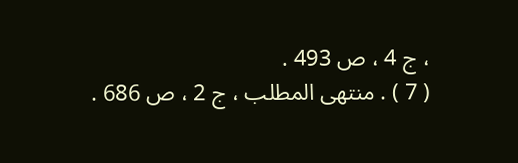، ج 4 ، ص 493 .
( 7 ) . منتهى المطلب ، ج 2 ، ص 686 .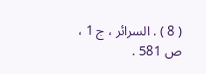( 8 ) . السرائر ، ج 1 ، ص 581 .